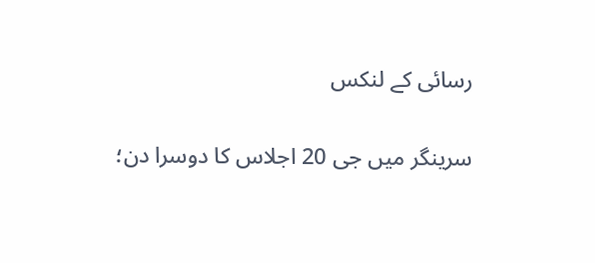رسائی کے لنکس

سرینگر میں جی 20 اجلاس کا دوسرا دن؛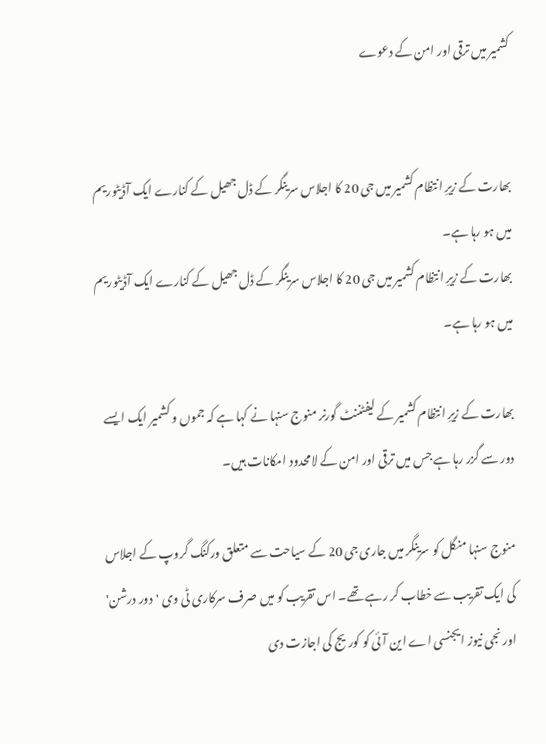کشمیر میں ترقی اور امن کے دعوے


بھارت کے زیرِ انتظام کشمیر میں جی 20 کا اجلاس سرینگر کے ڈل جھیل کے کنارے ایک آڈیٹوریم میں ہو رہا ہے۔
بھارت کے زیرِ انتظام کشمیر میں جی 20 کا اجلاس سرینگر کے ڈل جھیل کے کنارے ایک آڈیٹوریم میں ہو رہا ہے۔

بھارت کے زیرِ انتظام کشمیر کے لیفٹننٹ گورنر منوج سنہا نے کہا ہے کہ جموں و کشمیر ایک ایسے دور سے گزر رہا ہے جس میں ترقی اور امن کے لامحدود امکانات ہیں۔

منوج سنہا منگل کو سرینگر میں جاری جی 20 کے سیاحت سے متعلق ورکنگ گروپ کے اجلاس کی ایک تقریب سے خطاب کر رہے تھے۔ اس تقریب کو میں صرف سرکاری ٹی وی 'دور درشن' اور نجی نیوز ایجنسی اے این آئی کو کوریج کی اجازت دی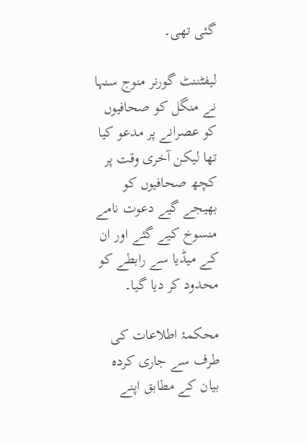گئی تھی۔

لیفٹننٹ گورنر منوج سنہا نے منگل کو صحافیوں کو عصرانے پر مدعو کیا تھا لیکن آخری وقت پر کچھ صحافیوں کو بھیجے گیے دعوت نامے منسوخ کیے گئے اور ان کے میڈیا سے رابطے کو محدود کر دیا گیا۔

محکمۂ اطلاعات کی طرف سے جاری کردہ بیان کے مطابق اپنے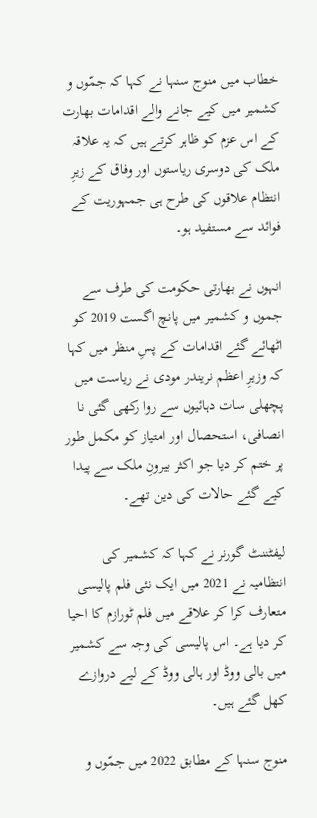خطاب میں منوج سنہا نے کہا کہ جمّوں و کشمیر میں کیے جانے والے اقدامات بھارت کے اس عزم کو ظاہر کرتے ہیں کہ یہ علاقہ ملک کی دوسری ریاستوں اور وفاق کے زیرِ انتظام علاقوں کی طرح ہی جمہوریت کے فوائد سے مستفید ہو۔

انہوں نے بھارتی حکومت کی طرف سے جموں و کشمیر میں پانچ اگست 2019 کو اٹھائے گئے اقدامات کے پسِ منظر میں کہا کہ وزیرِ اعظم نریندر مودی نے ریاست میں پچھلی سات دہائیوں سے روا رکھی گئی نا انصافی، استحصال اور امتیاز کو مکمل طور پر ختم کر دیا جو اکثر بیرونِ ملک سے پیدا کیے گئے حالات کی دین تھے۔

لیفٹننٹ گورنر نے کہا کہ کشمیر کی انتظامیہ نے 2021 میں ایک نئی فلم پالیسی متعارف کرا کر علاقے میں فلم ٹورازم کا احیا کر دیا ہے۔ اس پالیسی کی وجہ سے کشمیر میں بالی ووڈ اور ہالی ووڈ کے لیے دروازے کھل گئے ہیں۔

منوج سنہا کے مطابق 2022 میں جمّوں و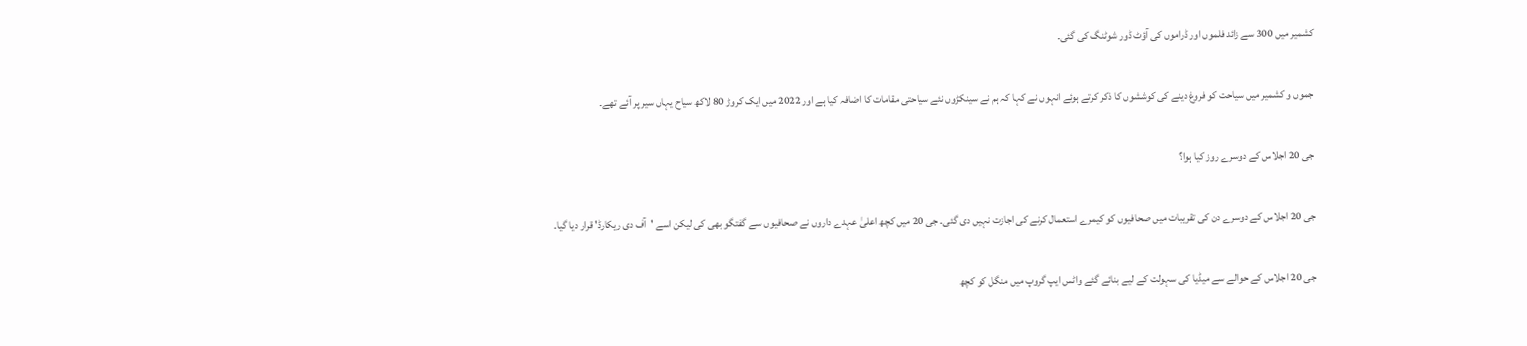کشمیر میں 300 سے زائد فلموں اور ڈراموں کی آؤٹ ڈور شوٹنگ کی گئی۔

جموں و کشمیر میں سیاحت کو فروغ دینے کی کوششوں کا ذکر کرتے ہوئے انہوں نے کہا کہ ہم نے سینکڑوں نئے سیاحتی مقامات کا اضافہ کیا ہے اور 2022 میں ایک کروڑ 80 لاکھ سیاح یہاں سیر پر آئے تھے۔

جی 20 اجلاس کے دوسرے روز کیا ہوا؟

جی 20 اجلاس کے دوسرے دن کی تقریبات میں صحافیوں کو کیمرے استعمال کرنے کی اجازت نہیں دی گئی۔ جی 20 میں کچھ اعلیٰ عہدے داروں نے صحافیوں سے گفتگو بھی کی لیکن اسے 'آف دی ریکارڈ' قرار دیا گیا۔

جی 20 اجلاس کے حوالے سے میڈیا کی سہولت کے لیے بنائے گئے واٹس ایپ گروپ میں منگل کو کچھ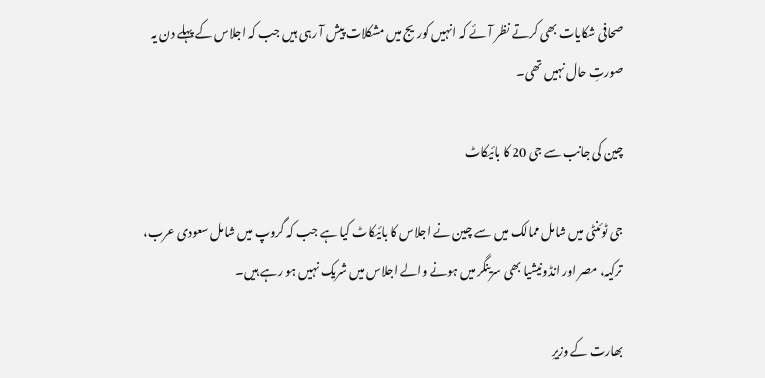صحافی شکایات بھی کرتے نظر آئے کہ انہیں کوریج میں مشکلات پیش آ رہی ہیں جب کہ اجلاس کے پہلے دن یہ صورتِ حال نہیں تھی۔

چین کی جانب سے جی 20 کا بائیکاٹ

جی ٹوئنٹی میں شامل ممالک میں سے چین نے اجلاس کا بائیکاٹ کیا ہے جب کہ گروپ میں شامل سعودی عرب، ترکیہ، مصر اور انڈونیشیا بھی سرینگر میں ہونے والے اجلاس میں شریک نہیں ہو رہے ہیں۔

بھارت کے وزیرِ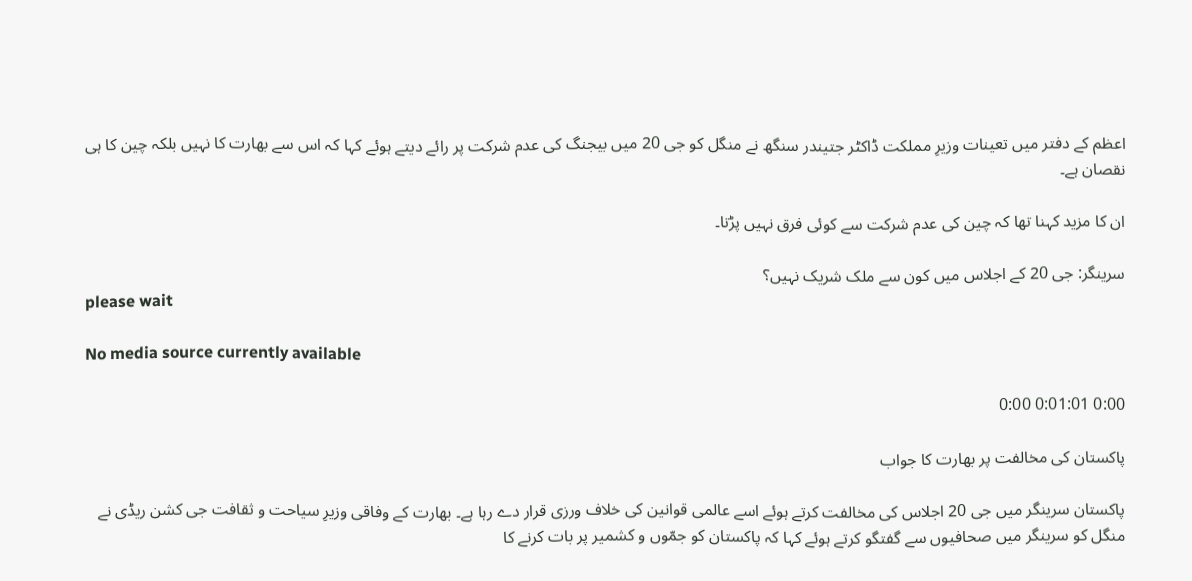اعظم کے دفتر میں تعینات وزیرِ مملکت ڈاکٹر جتیندر سنگھ نے منگل کو جی 20 میں بیجنگ کی عدم شرکت پر رائے دیتے ہوئے کہا کہ اس سے بھارت کا نہیں بلکہ چین کا ہی نقصان ہے۔

ان کا مزید کہنا تھا کہ چین کی عدم شرکت سے کوئی فرق نہیں پڑتا۔

سرینگر: جی 20 کے اجلاس میں کون سے ملک شریک نہیں؟
please wait

No media source currently available

0:00 0:01:01 0:00

پاکستان کی مخالفت پر بھارت کا جواب

پاکستان سرینگر میں جی 20 اجلاس کی مخالفت کرتے ہوئے اسے عالمی قوانین کی خلاف ورزی قرار دے رہا ہے۔ بھارت کے وفاقی وزیرِ سیاحت و ثقافت جی کشن ریڈی نے منگل کو سرینگر میں صحافیوں سے گفتگو کرتے ہوئے کہا کہ پاکستان کو جمّوں و کشمیر پر بات کرنے کا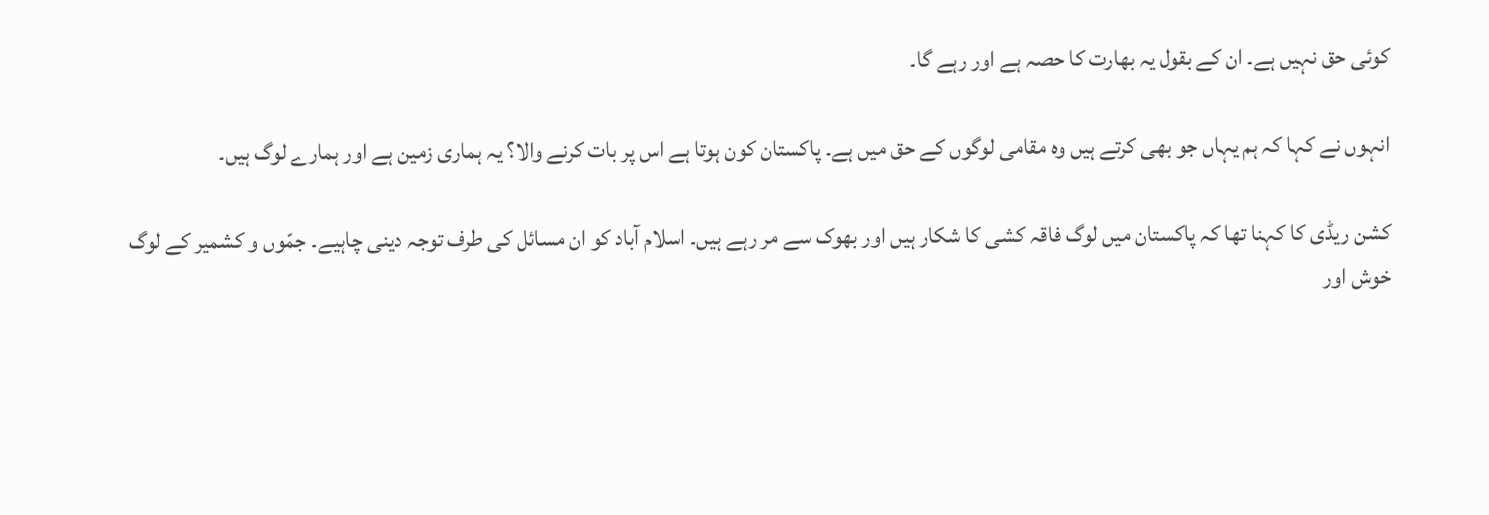کوئی حق نہیں ہے۔ ان کے بقول یہ بھارت کا حصہ ہے اور رہے گا۔

انہوں نے کہا کہ ہم یہاں جو بھی کرتے ہیں وہ مقامی لوگوں کے حق میں ہے۔ پاکستان کون ہوتا ہے اس پر بات کرنے والا؟ یہ ہماری زمین ہے اور ہمارے لوگ ہیں۔

کشن ریڈی کا کہنا تھا کہ پاکستان میں لوگ فاقہ کشی کا شکار ہیں اور بھوک سے مر رہے ہیں۔ اسلام آباد کو ان مسائل کی طرف توجہ دینی چاہیے۔ جمّوں و کشمیر کے لوگ خوش اور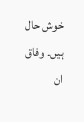خوش حال ہیں۔ وفاق ان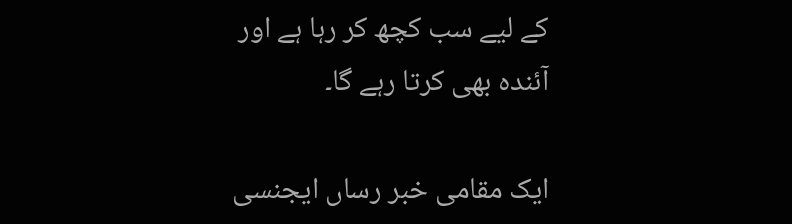کے لیے سب کچھ کر رہا ہے اور آئندہ بھی کرتا رہے گا۔

ایک مقامی خبر رساں ایجنسی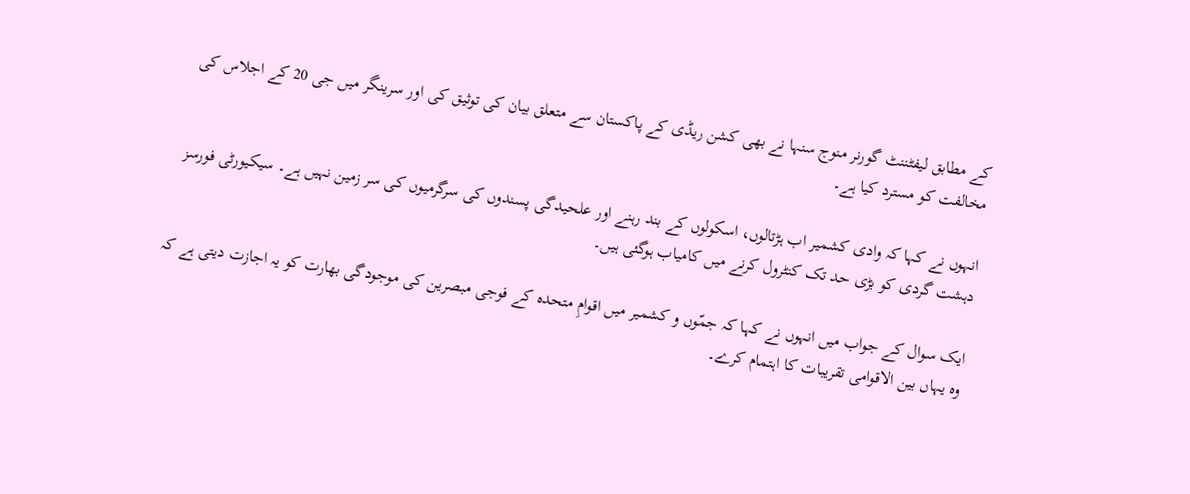کے مطابق لیفٹننٹ گورنر منوج سنہا نے بھی کشن ریڈی کے پاکستان سے متعلق بیان کی توثیق کی اور سرینگر میں جی 20 کے اجلاس کی مخالفت کو مسترد کیا ہے۔

انہوں نے کہا کہ وادی کشمیر اب ہڑتالوں، اسکولوں کے بند رہنے اور علحیدگی پسندوں کی سرگرمیوں کی سر زمین نہیں ہے۔ سیکیورٹی فورسز دہشت گردی کو بڑی حد تک کنٹرول کرنے میں کامیاب ہوگئی ہیں۔

ایک سوال کے جواب میں انہوں نے کہا کہ جمّوں و کشمیر میں اقوامِ متحدہ کے فوجی مبصرین کی موجودگی بھارت کو یہ اجازت دیتی ہے کہ وہ یہاں بین الاقوامی تقریبات کا اہتمام کرے۔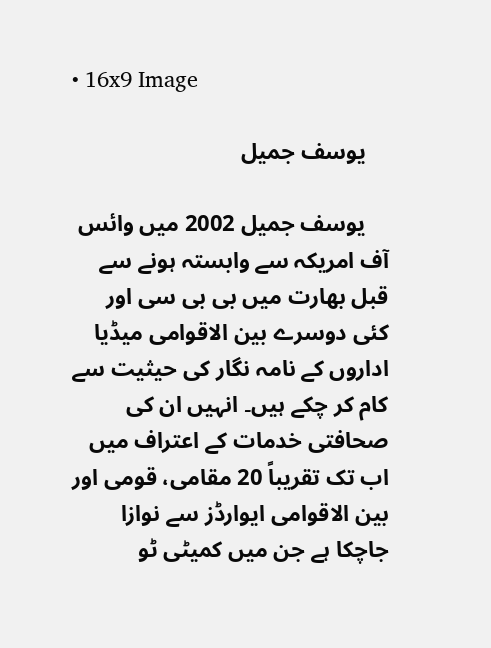• 16x9 Image

    یوسف جمیل

    یوسف جمیل 2002 میں وائس آف امریکہ سے وابستہ ہونے سے قبل بھارت میں بی بی سی اور کئی دوسرے بین الاقوامی میڈیا اداروں کے نامہ نگار کی حیثیت سے کام کر چکے ہیں۔ انہیں ان کی صحافتی خدمات کے اعتراف میں اب تک تقریباً 20 مقامی، قومی اور بین الاقوامی ایوارڈز سے نوازا جاچکا ہے جن میں کمیٹی ٹو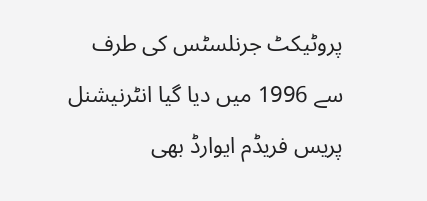پروٹیکٹ جرنلسٹس کی طرف سے 1996 میں دیا گیا انٹرنیشنل پریس فریڈم ایوارڈ بھی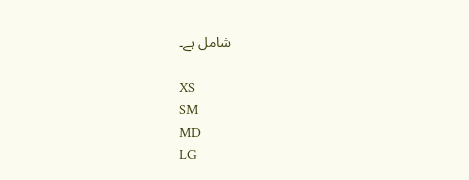شامل ہے۔

XS
SM
MD
LG